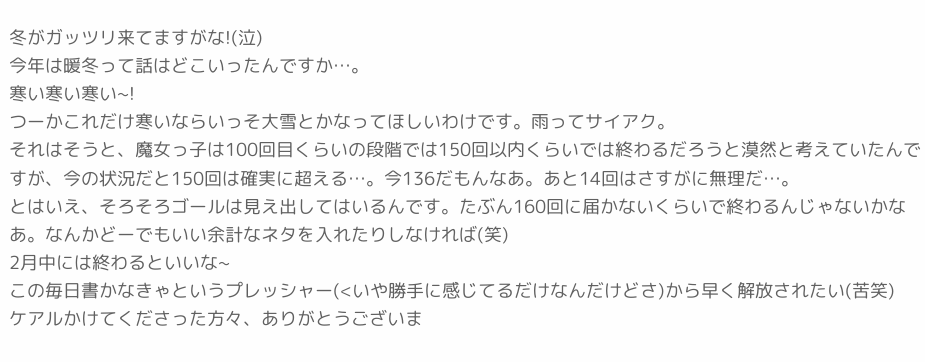冬がガッツリ来てますがな!(泣)
今年は暖冬って話はどこいったんですか…。
寒い寒い寒い~!
つーかこれだけ寒いならいっそ大雪とかなってほしいわけです。雨ってサイアク。
それはそうと、魔女っ子は100回目くらいの段階では150回以内くらいでは終わるだろうと漠然と考えていたんですが、今の状況だと150回は確実に超える…。今136だもんなあ。あと14回はさすがに無理だ…。
とはいえ、そろそろゴールは見え出してはいるんです。たぶん160回に届かないくらいで終わるんじゃないかなあ。なんかどーでもいい余計なネタを入れたりしなければ(笑)
2月中には終わるといいな~
この毎日書かなきゃというプレッシャー(<いや勝手に感じてるだけなんだけどさ)から早く解放されたい(苦笑)
ケアルかけてくださった方々、ありがとうございま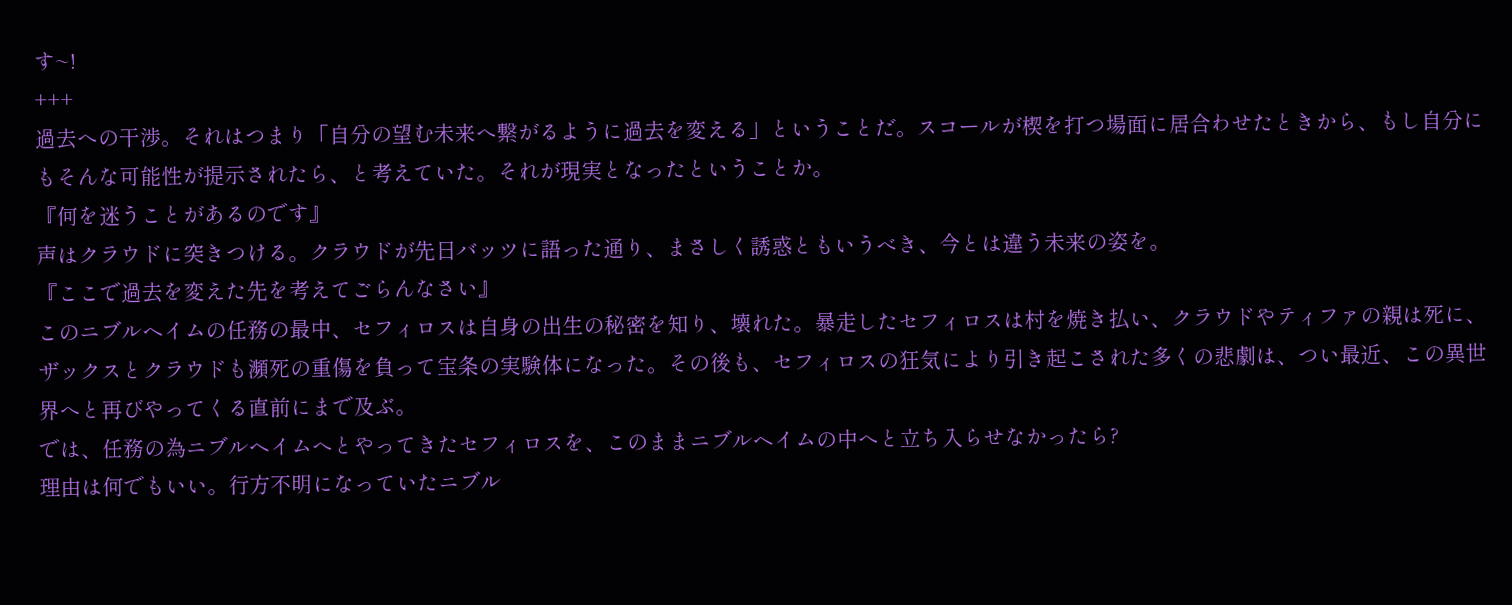す~!
+++
過去への干渉。それはつまり「自分の望む未来へ繋がるように過去を変える」ということだ。スコールが楔を打つ場面に居合わせたときから、もし自分にもそんな可能性が提示されたら、と考えていた。それが現実となったということか。
『何を迷うことがあるのです』
声はクラウドに突きつける。クラウドが先日バッツに語った通り、まさしく誘惑ともいうべき、今とは違う未来の姿を。
『ここで過去を変えた先を考えてごらんなさい』
このニブルヘイムの任務の最中、セフィロスは自身の出生の秘密を知り、壊れた。暴走したセフィロスは村を焼き払い、クラウドやティファの親は死に、ザックスとクラウドも瀕死の重傷を負って宝条の実験体になった。その後も、セフィロスの狂気により引き起こされた多くの悲劇は、つい最近、この異世界へと再びやってくる直前にまで及ぶ。
では、任務の為ニブルヘイムへとやってきたセフィロスを、このままニブルヘイムの中へと立ち入らせなかったら?
理由は何でもいい。行方不明になっていたニブル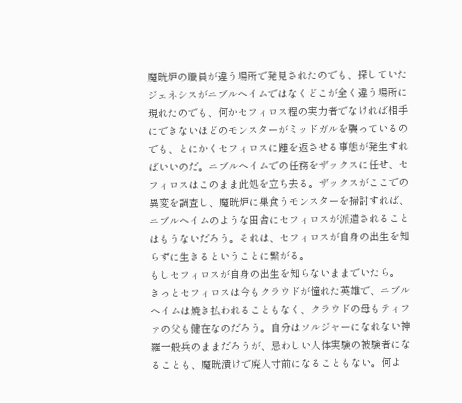魔晄炉の職員が違う場所で発見されたのでも、探していたジェネシスがニブルヘイムではなくどこが全く違う場所に現れたのでも、何かセフィロス程の実力者でなければ相手にできないほどのモンスターがミッドガルを襲っているのでも、とにかくセフィロスに踵を返させる事態が発生すればいいのだ。ニブルヘイムでの任務をザックスに任せ、セフィロスはこのまま此処を立ち去る。ザックスがここでの異変を調査し、魔晄炉に巣食うモンスターを掃討すれば、ニブルヘイムのような田舎にセフィロスが派遣されることはもうないだろう。それは、セフィロスが自身の出生を知らずに生きるということに繋がる。
もしセフィロスが自身の出生を知らないままでいたら。
きっとセフィロスは今もクラウドが憧れた英雄で、ニブルヘイムは焼き払われることもなく、クラウドの母もティファの父も健在なのだろう。自分はソルジャーになれない神羅一般兵のままだろうが、忌わしい人体実験の被験者になることも、魔晄漬けで廃人寸前になることもない。何よ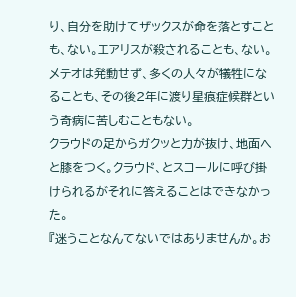り、自分を助けてザックスが命を落とすことも、ない。エアリスが殺されることも、ない。
メテオは発動せず、多くの人々が犠牲になることも、その後2年に渡り星痕症候群という奇病に苦しむこともない。
クラウドの足からガクッと力が抜け、地面へと膝をつく。クラウド、とスコールに呼び掛けられるがそれに答えることはできなかった。
『迷うことなんてないではありませんか。お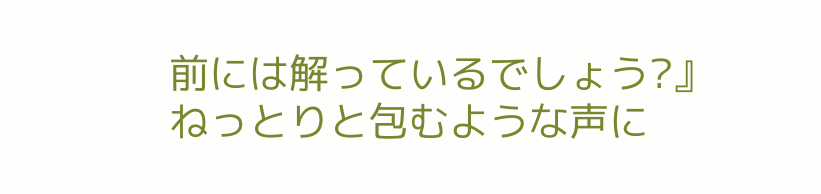前には解っているでしょう?』
ねっとりと包むような声に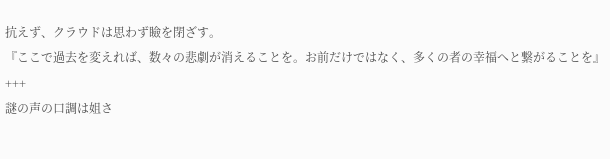抗えず、クラウドは思わず瞼を閉ざす。
『ここで過去を変えれば、数々の悲劇が消えることを。お前だけではなく、多くの者の幸福へと繋がることを』
+++
謎の声の口調は姐さ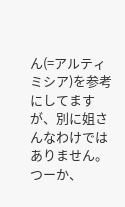ん(=アルティミシア)を参考にしてますが、別に姐さんなわけではありません。
つーか、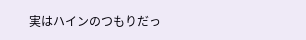実はハインのつもりだっ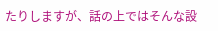たりしますが、話の上ではそんな設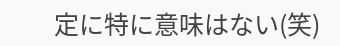定に特に意味はない(笑)